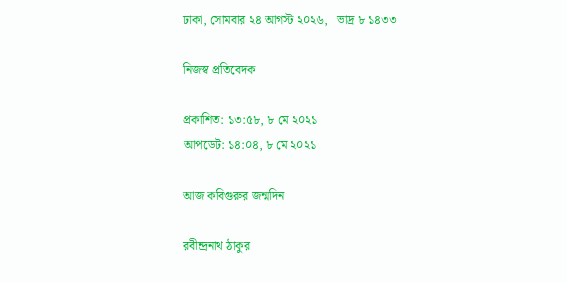ঢাকা, সোমবার ২৪ আগস্ট ২০২৬,   ভাদ্র ৮ ১৪৩৩

নিজস্ব প্রতিবেদক

প্রকাশিত: ১৩:৫৮, ৮ মে ২০২১
আপডেট: ১৪:০৪, ৮ মে ২০২১

আজ কবিগুরুর জন্মদিন

রবীন্দ্রনাথ ঠাকুর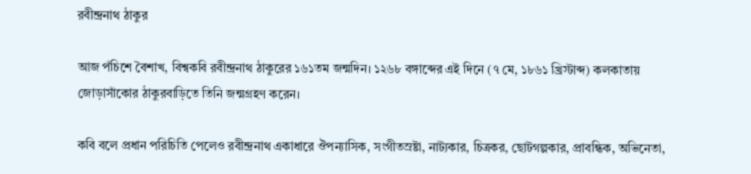রবীন্দ্রনাথ ঠাকুর

আজ পঁচিশে বৈশাখ, বিশ্বকবি রবীন্দ্রনাথ ঠাকুরের ১৬১তম জন্মদিন। ১২৬৮ বঙ্গাব্দের এই দিনে (৭ মে, ১৮৬১ খ্রিস্টাব্দ) কলকাতায় জোড়াসাঁকোর ঠাকুরবাড়িতে তিনি জন্মগ্রহণ করেন।

কবি বলে প্রধান পরিচিতি পেলেও রবীন্দ্রনাথ একাধারে ঔপন্যাসিক, সংগীতস্রষ্টা, নাট্যকার, চিত্রকর, ছোটগল্পকার, প্রাবন্ধিক, অভিনেতা,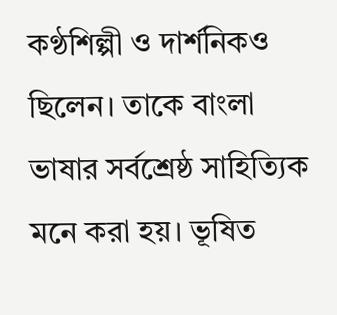কণ্ঠশিল্পী ও দার্শনিকও ছিলেন। তাকে বাংলা ভাষার সর্বশ্রেষ্ঠ সাহিত্যিক মনে করা হয়। ভূষিত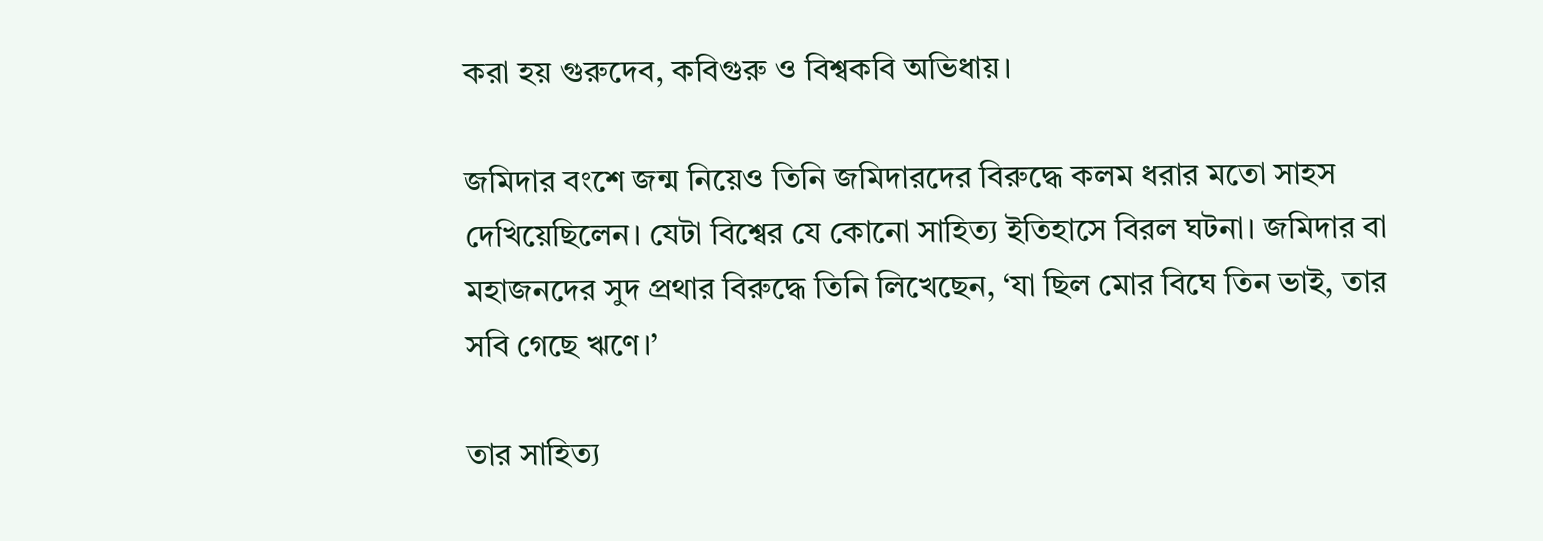করা হয় গুরুদেব, কবিগুরু ও বিশ্বকবি অভিধায়।

জমিদার বংশে জন্ম নিয়েও তিনি জমিদারদের বিরুদ্ধে কলম ধরার মতো সাহস দেখিয়েছিলেন। যেটা বিশ্বের যে কোনো সাহিত্য ইতিহাসে বিরল ঘটনা। জমিদার বা মহাজনদের সুদ প্রথার বিরুদ্ধে তিনি লিখেছেন, ‘যা ছিল মোর বিঘে তিন ভাই, তার সবি গেছে ঋণে।’

তার সাহিত্য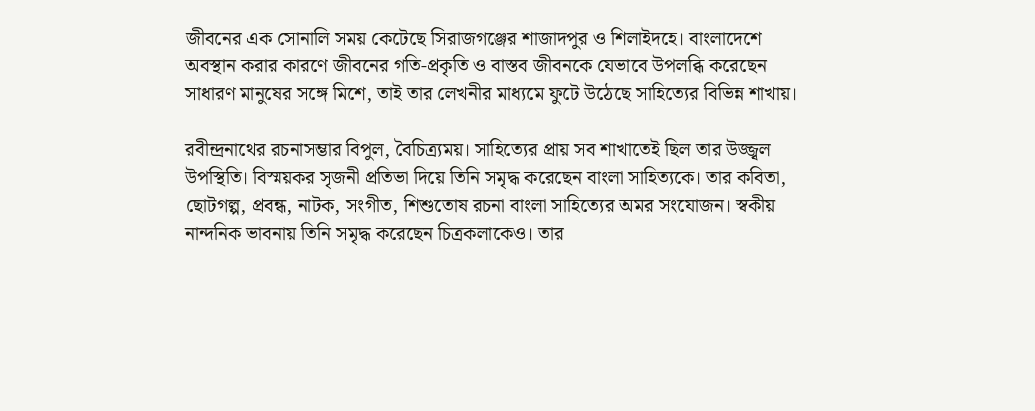জীবনের এক সোনালি সময় কেটেছে সিরাজগঞ্জের শাজাদপুর ও শিলাইদহে। বাংলাদেশে অবস্থান করার কারণে জীবনের গতি-প্রকৃতি ও বাস্তব জীবনকে যেভাবে উপলব্ধি করেছেন সাধারণ মানুষের সঙ্গে মিশে, তাই তার লেখনীর মাধ্যমে ফুটে উঠেছে সাহিত্যের বিভিন্ন শাখায়।

রবীন্দ্রনাথের রচনাসম্ভার বিপুল, বৈচিত্র্যময়। সাহিত্যের প্রায় সব শাখাতেই ছিল তার উজ্জ্বল উপস্থিতি। বিস্ময়কর সৃজনী প্রতিভা দিয়ে তিনি সমৃদ্ধ করেছেন বাংলা সাহিত্যকে। তার কবিতা, ছোটগল্প, প্রবন্ধ, নাটক, সংগীত, শিশুতোষ রচনা বাংলা সাহিত্যের অমর সংযোজন। স্বকীয় নান্দনিক ভাবনায় তিনি সমৃদ্ধ করেছেন চিত্রকলাকেও। তার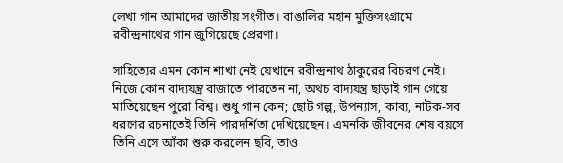লেখা গান আমাদের জাতীয় সংগীত। বাঙালির মহান মুক্তিসংগ্রামে রবীন্দ্রনাথের গান জুগিয়েছে প্রেরণা।

সাহিত্যের এমন কোন শাখা নেই যেখানে রবীন্দ্রনাথ ঠাকুরের বিচরণ নেই। নিজে কোন বাদ্যযন্ত্র বাজাতে পারতেন না, অথচ বাদ্যযন্ত্র ছাড়াই গান গেয়ে মাতিয়েছেন পুরো বিশ্ব। শুধু গান কেন; ছোট গল্প, উপন্যাস, কাব্য, নাটক-সব ধরণের রচনাতেই তিনি পারদর্শিতা দেখিয়েছেন। এমনকি জীবনের শেষ বয়সে তিনি এসে আঁকা শুরু করলেন ছবি, তাও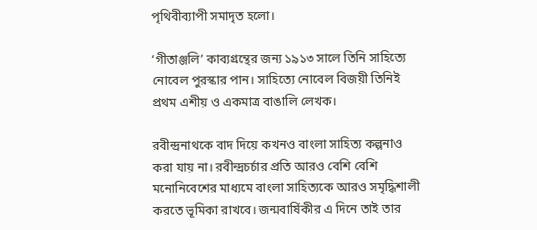পৃথিবীব্যাপী সমাদৃত হলো।

‘গীতাঞ্জলি’ কাব্যগ্রন্থের জন্য ১৯১৩ সালে তিনি সাহিত্যে নোবেল পুরস্কার পান। সাহিত্যে নোবেল বিজয়ী তিনিই প্রথম এশীয় ও একমাত্র বাঙালি লেখক।

রবীন্দ্রনাথকে বাদ দিয়ে কখনও বাংলা সাহিত্য কল্পনাও করা যায় না। রবীন্দ্রচর্চার প্রতি আরও বেশি বেশি মনোনিবেশের মাধ্যমে বাংলা সাহিত্যকে আরও সমৃদ্ধিশালী করতে ভূমিকা রাখবে। জন্মবার্ষিকীর এ দিনে তাই তার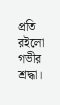প্রতি রইলো গভীর শ্রদ্ধা।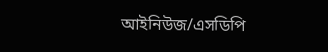আইনিউজ/এসডিপি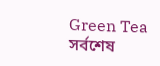Green Tea
সর্বশেষ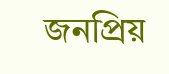জনপ্রিয়